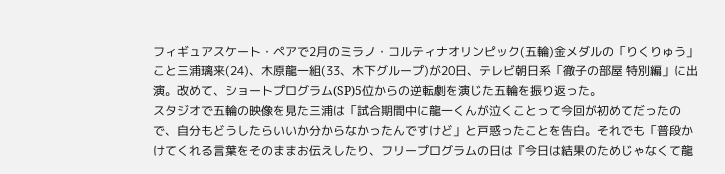フィギュアスケート・ペアで2月のミラノ・コルティナオリンピック(五輪)金メダルの「りくりゅう」こと三浦璃来(24)、木原龍一組(33、木下グループ)が20日、テレビ朝日系「徹子の部屋 特別編」に出演。改めて、ショートプログラム(SP)5位からの逆転劇を演じた五輪を振り返った。
スタジオで五輪の映像を見た三浦は「試合期間中に龍一くんが泣くことって今回が初めてだったので、自分もどうしたらいいか分からなかったんですけど」と戸惑ったことを告白。それでも「普段かけてくれる言葉をそのままお伝えしたり、フリープログラムの日は『今日は結果のためじゃなくて龍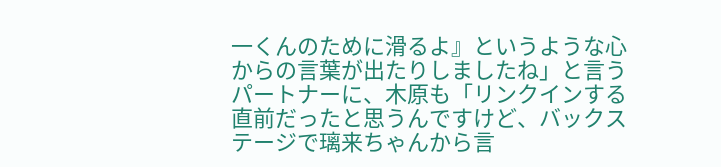一くんのために滑るよ』というような心からの言葉が出たりしましたね」と言うパートナーに、木原も「リンクインする直前だったと思うんですけど、バックステージで璃来ちゃんから言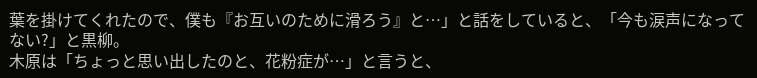葉を掛けてくれたので、僕も『お互いのために滑ろう』と…」と話をしていると、「今も涙声になってない?」と黒柳。
木原は「ちょっと思い出したのと、花粉症が…」と言うと、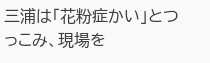三浦は「花粉症かい」とつっこみ、現場を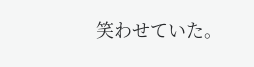笑わせていた。